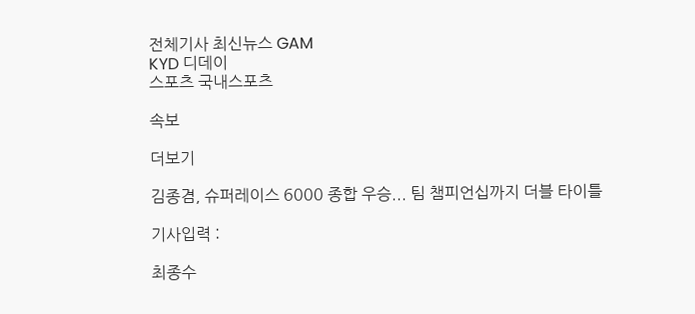전체기사 최신뉴스 GAM
KYD 디데이
스포츠 국내스포츠

속보

더보기

김종겸, 슈퍼레이스 6000 종합 우승... 팀 챔피언십까지 더블 타이틀

기사입력 :

최종수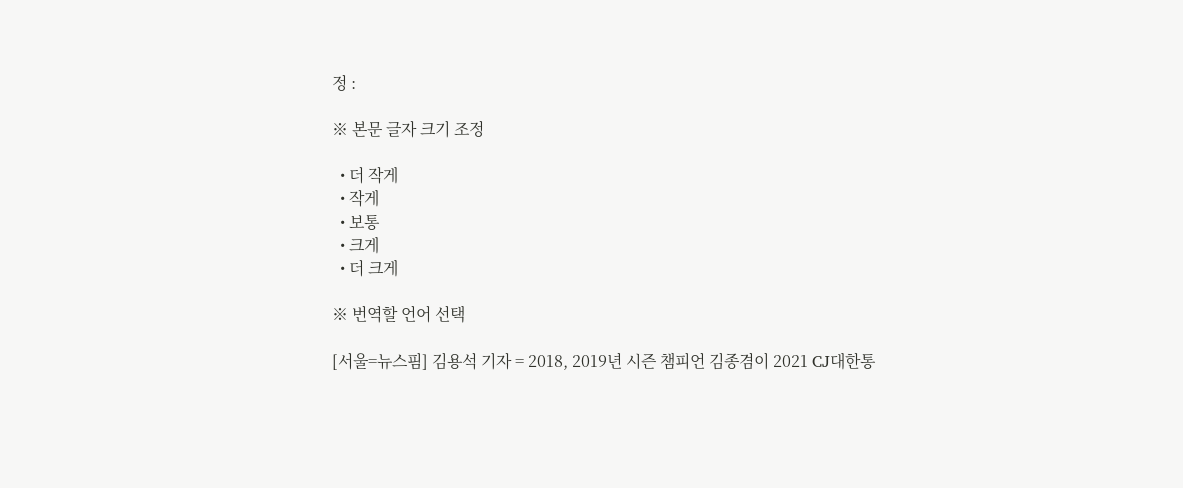정 :

※ 본문 글자 크기 조정

  • 더 작게
  • 작게
  • 보통
  • 크게
  • 더 크게

※ 번역할 언어 선택

[서울=뉴스핌] 김용석 기자 = 2018, 2019년 시즌 챔피언 김종겸이 2021 CJ대한통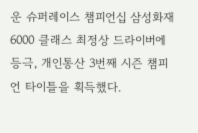운 슈퍼레이스 챔피언십 삼성화재 6000 클래스 최정상 드라이버에 등극, 개인통산 3번째 시즌 챔피언 타이틀을 획득했다.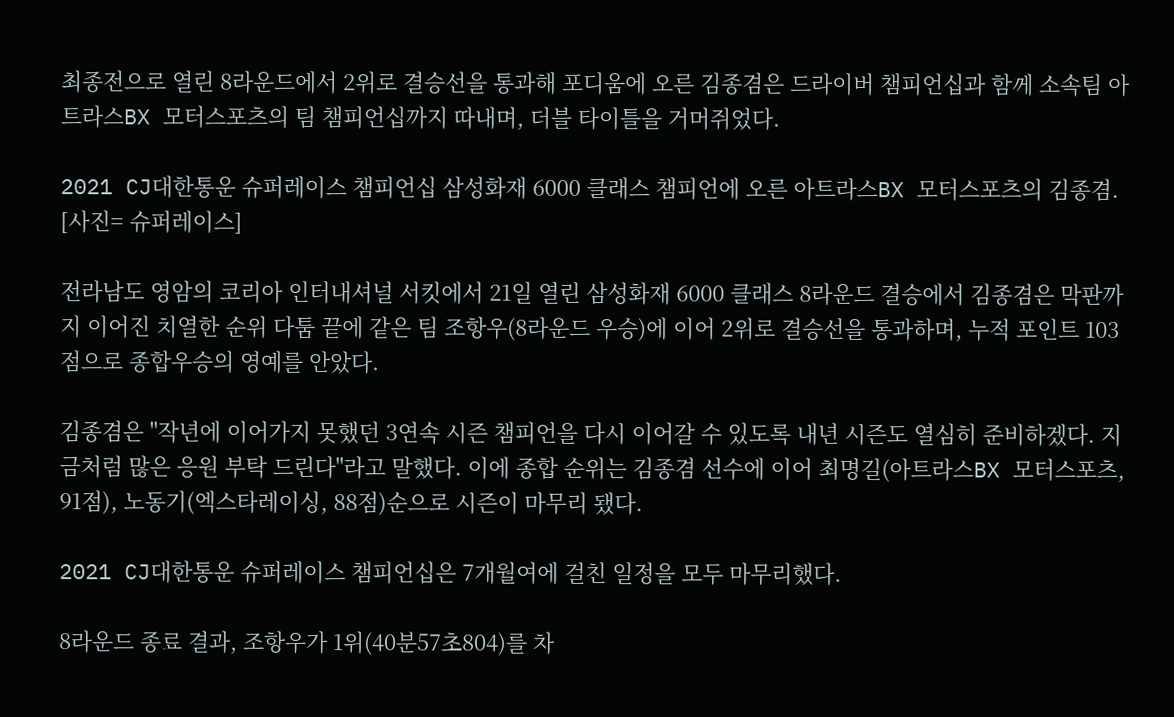최종전으로 열린 8라운드에서 2위로 결승선을 통과해 포디움에 오른 김종겸은 드라이버 챔피언십과 함께 소속팀 아트라스BX 모터스포츠의 팀 챔피언십까지 따내며, 더블 타이틀을 거머쥐었다.

2021 CJ대한통운 슈퍼레이스 챔피언십 삼성화재 6000 클래스 챔피언에 오른 아트라스BX 모터스포츠의 김종겸. [사진= 슈퍼레이스]

전라남도 영암의 코리아 인터내셔널 서킷에서 21일 열린 삼성화재 6000 클래스 8라운드 결승에서 김종겸은 막판까지 이어진 치열한 순위 다툼 끝에 같은 팀 조항우(8라운드 우승)에 이어 2위로 결승선을 통과하며, 누적 포인트 103점으로 종합우승의 영예를 안았다.

김종겸은 "작년에 이어가지 못했던 3연속 시즌 챔피언을 다시 이어갈 수 있도록 내년 시즌도 열심히 준비하겠다. 지금처럼 많은 응원 부탁 드린다"라고 말했다. 이에 종합 순위는 김종겸 선수에 이어 최명길(아트라스BX 모터스포츠, 91점), 노동기(엑스타레이싱, 88점)순으로 시즌이 마무리 됐다.

2021 CJ대한통운 슈퍼레이스 챔피언십은 7개월여에 걸친 일정을 모두 마무리했다.

8라운드 종료 결과, 조항우가 1위(40분57초804)를 차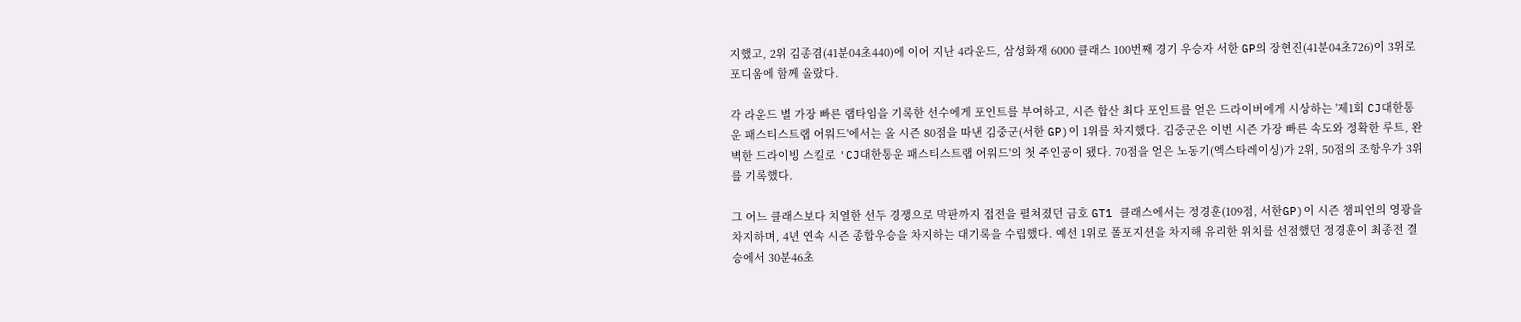지했고, 2위 김종겸(41분04초440)에 이어 지난 4라운드, 삼성화재 6000 클래스 100번째 경기 우승자 서한 GP의 장현진(41분04초726)이 3위로 포디움에 함께 올랐다.

각 라운드 별 가장 빠른 랩타임을 기록한 선수에게 포인트를 부여하고, 시즌 합산 최다 포인트를 얻은 드라이버에게 시상하는 '제1회 CJ대한통운 패스티스트랩 어워드'에서는 올 시즌 80점을 따낸 김중군(서한 GP)이 1위를 차지했다. 김중군은 이번 시즌 가장 빠른 속도와 정확한 루트, 완벽한 드라이빙 스킬로 'CJ대한통운 패스티스트랩 어워드'의 첫 주인공이 됐다. 70점을 얻은 노동기(엑스타레이싱)가 2위, 50점의 조항우가 3위를 기록했다.

그 어느 클래스보다 치열한 선두 경쟁으로 막판까지 접전을 펼쳐졌던 금호 GT1 클래스에서는 정경훈(109점, 서한GP)이 시즌 챔피언의 영광을 차지하며, 4년 연속 시즌 종합우승을 차지하는 대기록을 수립했다. 예선 1위로 폴포지션을 차지해 유리한 위치를 선점했던 정경훈이 최종전 결승에서 30분46초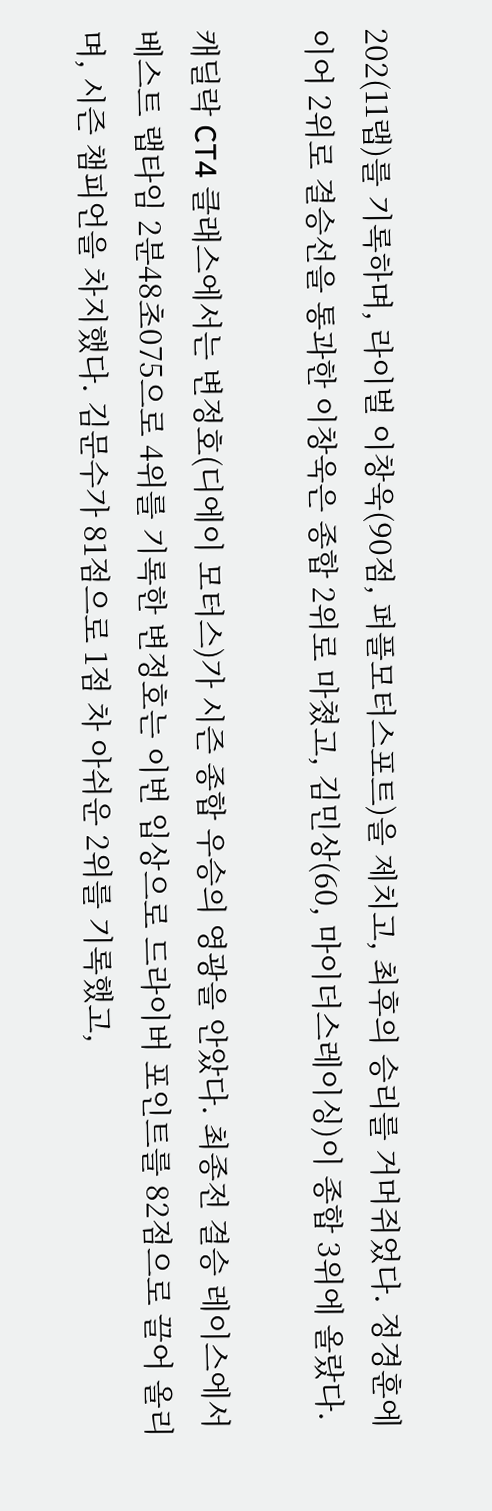202(11랩)를 기록하며, 라이벌 이창욱(90점, 퍼플모터스포트)을 제치고, 최후의 승리를 거머쥐었다. 정경훈에 이어 2위로 결승선을 통과한 이창욱은 종합 2위로 마쳤고, 김민상(60, 마이더스레이싱)이 종합 3위에 올랐다.

캐딜락 CT4 클래스에서는 변정호(디에이 모터스)가 시즌 종합 우승의 영광을 안았다. 최종전 결승 레이스에서 베스트 랩타임 2분48초075으로 4위를 기록한 변정호는 이번 입상으로 드라이버 포인트를 82점으로 끌어 올리며, 시즌 챔피언을 차지했다. 김문수가 81점으로 1점 차 아쉬운 2위를 기록했고,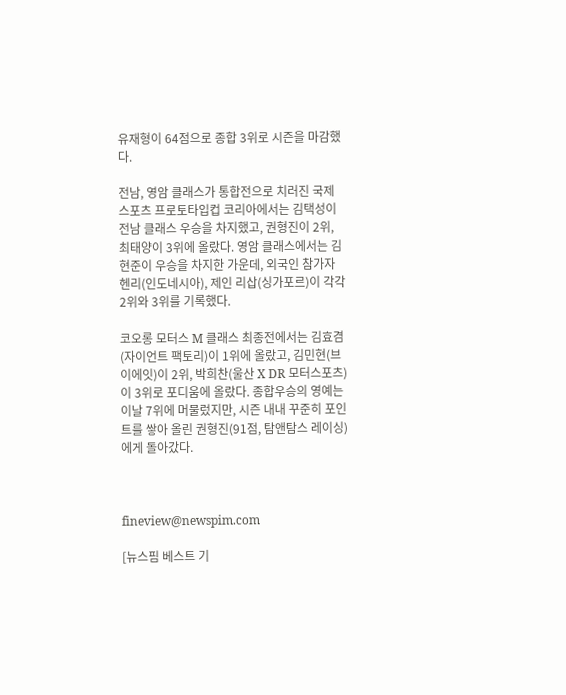유재형이 64점으로 종합 3위로 시즌을 마감했다.

전남, 영암 클래스가 통합전으로 치러진 국제 스포츠 프로토타입컵 코리아에서는 김택성이 전남 클래스 우승을 차지했고, 권형진이 2위, 최태양이 3위에 올랐다. 영암 클래스에서는 김현준이 우승을 차지한 가운데, 외국인 참가자 헨리(인도네시아), 제인 리삽(싱가포르)이 각각 2위와 3위를 기록했다.

코오롱 모터스 M 클래스 최종전에서는 김효겸(자이언트 팩토리)이 1위에 올랐고, 김민현(브이에잇)이 2위, 박희찬(울산 X DR 모터스포츠)이 3위로 포디움에 올랐다. 종합우승의 영예는 이날 7위에 머물렀지만, 시즌 내내 꾸준히 포인트를 쌓아 올린 권형진(91점, 탐앤탐스 레이싱)에게 돌아갔다.



fineview@newspim.com

[뉴스핌 베스트 기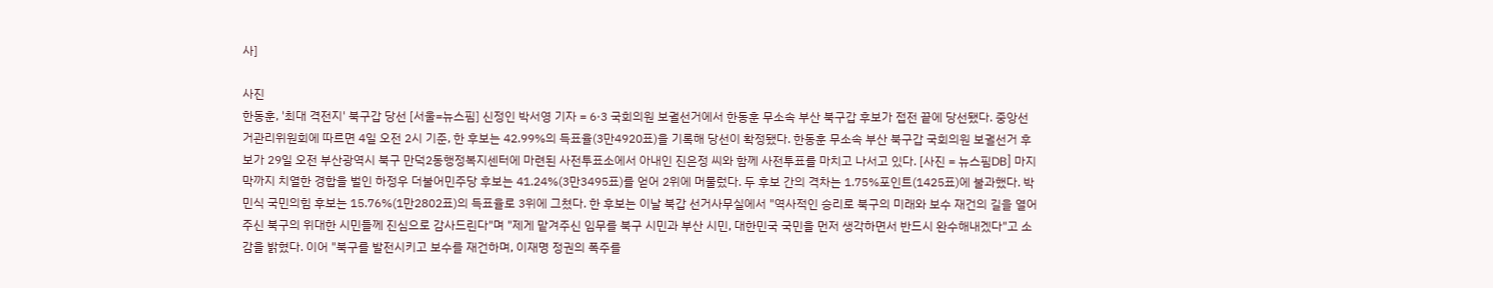사]

사진
한동훈, '최대 격전지' 북구갑 당선 [서울=뉴스핌] 신정인 박서영 기자 = 6·3 국회의원 보궐선거에서 한동훈 무소속 부산 북구갑 후보가 접전 끝에 당선됐다. 중앙선거관리위원회에 따르면 4일 오전 2시 기준, 한 후보는 42.99%의 득표율(3만4920표)을 기록해 당선이 확정됐다. 한동훈 무소속 부산 북구갑 국회의원 보궐선거 후보가 29일 오전 부산광역시 북구 만덕2동행정복지센터에 마련된 사전투표소에서 아내인 진은정 씨와 함께 사전투표를 마치고 나서고 있다. [사진 = 뉴스핌DB] 마지막까지 치열한 경합을 벌인 하정우 더불어민주당 후보는 41.24%(3만3495표)를 얻어 2위에 머물렀다. 두 후보 간의 격차는 1.75%포인트(1425표)에 불과했다. 박민식 국민의힘 후보는 15.76%(1만2802표)의 득표율로 3위에 그쳤다. 한 후보는 이날 북갑 선거사무실에서 "역사적인 승리로 북구의 미래와 보수 재건의 길을 열어주신 북구의 위대한 시민들께 진심으로 감사드린다"며 "제게 맡겨주신 임무를 북구 시민과 부산 시민, 대한민국 국민을 먼저 생각하면서 반드시 완수해내겠다"고 소감을 밝혔다. 이어 "북구를 발전시키고 보수를 재건하며, 이재명 정권의 폭주를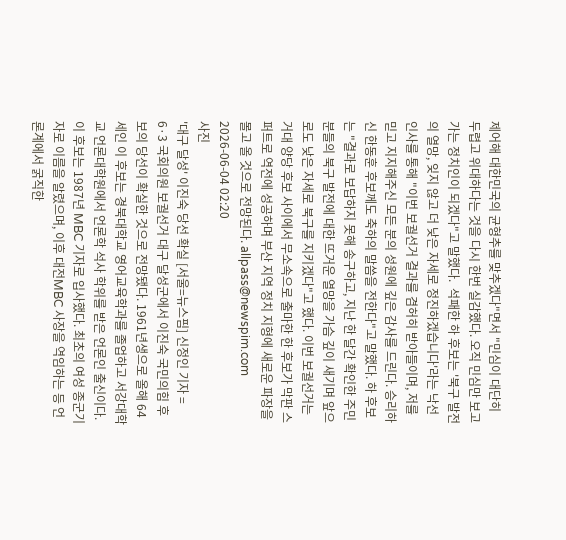제어해 대한민국의 균형추를 맞추겠다"면서 "민심이 대단히 두렵고 위대하다는 것을 다시 한번 실감했다. 오직 민심만 보고 가는 정치인이 되겠다"고 말했다.  석패한 하 후보는 '북구 발전의 열망, 잊지 않고 더 낮은 자세로 정진하겠습니다'라는 낙선 인사를 통해 "이번 보궐선거 결과를 겸허히 받아들이며, 저를 믿고 지지해주신 모든 분의 성원에 깊은 감사를 드린다. 승리하신 한동훈 후보께도 축하의 말씀을 전한다"고 말했다. 하 후보는 "결과로 보답하지 못해 송구하고, 지난 한 달간 확인한 주민분들의 북구 발전에 대한 뜨거운 열망을 가슴 깊이 새기며 앞으로도 낮은 자세로 북구를 지키겠다"고 했다. 이번 보궐선거는 거대 양당 후보 사이에서 무소속으로 출마한 한 후보가 막판 스퍼트로 역전에 성공하며 부산 지역 정치 지형에 새로운 파장을 몰고 올 것으로 전망된다. allpass@newspim.com 2026-06-04 02:20
사진
'대구 달성' 이진숙 당선 확실 [서울=뉴스핌] 신정인 기자 = 6·3 국회의원 보궐선거 대구 달성군에서 이진숙 국민의힘 후보의 당선이 확실한 것으로 전망됐다. 1961년생으로 올해 64세인 이 후보는 경북대학교 영어교육학과를 졸업하고 서강대학교 언론대학원에서 언론학 석사 학위를 받은 언론인 출신이다. 이 후보는 1987년 MBC 기자로 입사했다. 최초의 여성 종군기자로 이름을 알렸으며, 이후 대전MBC 사장을 역임하는 등 언론계에서 굵직한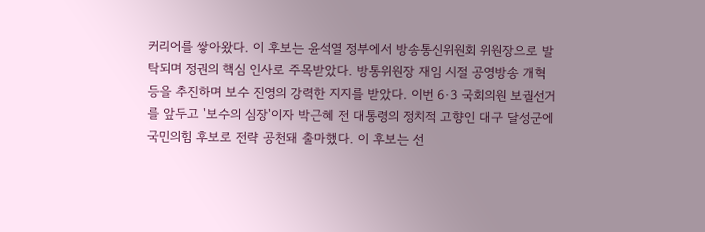커리어를 쌓아왔다. 이 후보는 윤석열 정부에서 방송통신위원회 위원장으로 발탁되며 정권의 핵심 인사로 주목받았다. 방통위원장 재임 시절 공영방송 개혁 등을 추진하며 보수 진영의 강력한 지지를 받았다. 이번 6·3 국회의원 보궐선거를 앞두고 '보수의 심장'이자 박근혜 전 대통령의 정치적 고향인 대구 달성군에 국민의힘 후보로 전략 공천돼 출마했다. 이 후보는 선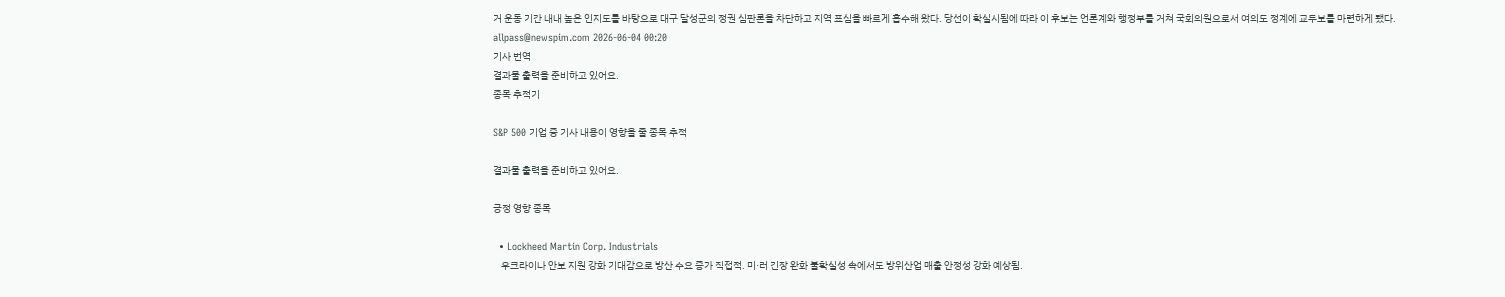거 운동 기간 내내 높은 인지도를 바탕으로 대구 달성군의 정권 심판론을 차단하고 지역 표심을 빠르게 흡수해 왔다. 당선이 확실시됨에 따라 이 후보는 언론계와 행정부를 거쳐 국회의원으로서 여의도 정계에 교두보를 마련하게 됐다. allpass@newspim.com 2026-06-04 00:20
기사 번역
결과물 출력을 준비하고 있어요.
종목 추적기

S&P 500 기업 중 기사 내용이 영향을 줄 종목 추적

결과물 출력을 준비하고 있어요.

긍정 영향 종목

  • Lockheed Martin Corp. Industrials
    우크라이나 안보 지원 강화 기대감으로 방산 수요 증가 직접적. 미·러 긴장 완화 불확실성 속에서도 방위산업 매출 안정성 강화 예상됨.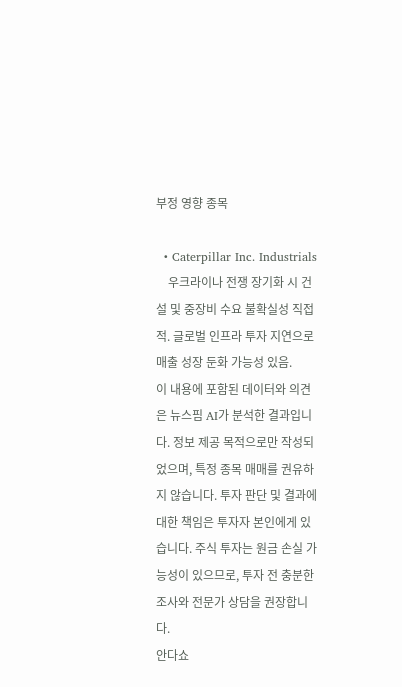부정 영향 종목

  • Caterpillar Inc. Industrials
    우크라이나 전쟁 장기화 시 건설 및 중장비 수요 불확실성 직접적. 글로벌 인프라 투자 지연으로 매출 성장 둔화 가능성 있음.
이 내용에 포함된 데이터와 의견은 뉴스핌 AI가 분석한 결과입니다. 정보 제공 목적으로만 작성되었으며, 특정 종목 매매를 권유하지 않습니다. 투자 판단 및 결과에 대한 책임은 투자자 본인에게 있습니다. 주식 투자는 원금 손실 가능성이 있으므로, 투자 전 충분한 조사와 전문가 상담을 권장합니다.
안다쇼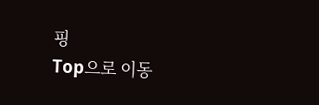핑
Top으로 이동